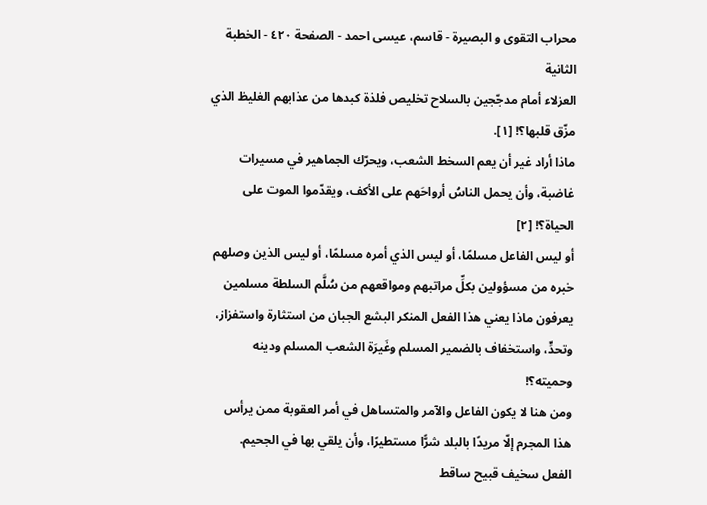محراب التقوى و البصيرة - قاسم، عيسى احمد - الصفحة ٤٢٠ - الخطبة الثانية
العزلاء أمام مدجّجين بالسلاح تخليص فلذة كبدها من عذابهم الغليظ الذي مزّق قلبها؟! [١].
ماذا أراد غير أن يعم السخط الشعب، ويحرّك الجماهير في مسيرات غاضبة، وأن يحمل الناسُ أرواحَهم على الأكف، ويقدّموا الموت على الحياة؟! [٢]
أو ليس الفاعل مسلمًا، أو ليس الذي أمره مسلمًا، أو ليس الذين وصلهم خبره من مسؤولين بكلِّ مراتبهم ومواقعهم من سُلَّم السلطة مسلمين يعرفون ماذا يعني هذا الفعل المنكر البشع الجبان من استثارة واستفزاز، وتحدٍّ، واستخفاف بالضمير المسلم وغَيرَة الشعب المسلم ودينه وحميته؟!
ومن هنا لا يكون الفاعل والآمر والمتساهل في أمر العقوبة ممن يرأس هذا المجرم إلّا مريدًا بالبلد شرًّا مستطيرًا، وأن يلقي بها في الجحيم.
الفعل سخيف قبيح ساقط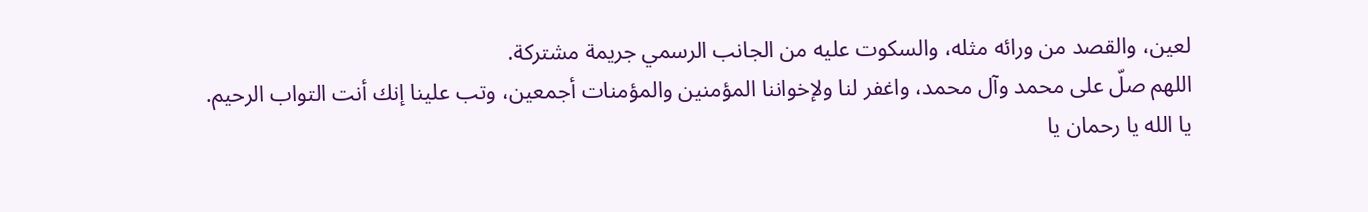لعين، والقصد من ورائه مثله، والسكوت عليه من الجانب الرسمي جريمة مشتركة.
اللهم صلّ على محمد وآل محمد، واغفر لنا ولإخواننا المؤمنين والمؤمنات أجمعين، وتب علينا إنك أنت التواب الرحيم.
يا الله يا رحمان يا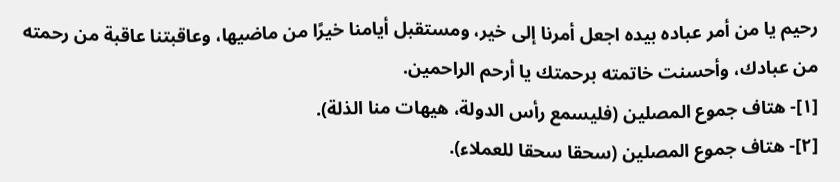رحيم يا من أمر عباده بيده اجعل أمرنا إلى خير، ومستقبل أيامنا خيرًا من ماضيها، وعاقبتنا عاقبة من رحمته من عبادك، وأحسنت خاتمته برحمتك يا أرحم الراحمين.
[١]- هتاف جموع المصلين (فليسمع رأس الدولة، هيهات منا الذلة).
[٢]- هتاف جموع المصلين (سحقا سحقا للعملاء).